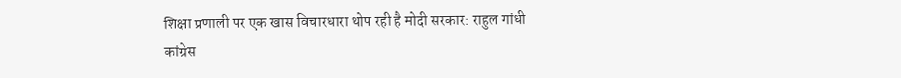शिक्षा प्रणाली पर एक खास विचारधारा थोप रही है मोदी सरकार: राहुल गांधी
कांग्रेस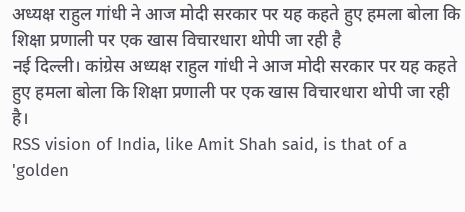अध्यक्ष राहुल गांधी ने आज मोदी सरकार पर यह कहते हुए हमला बोला कि शिक्षा प्रणाली पर एक खास विचारधारा थोपी जा रही है
नई दिल्ली। कांग्रेस अध्यक्ष राहुल गांधी ने आज मोदी सरकार पर यह कहते हुए हमला बोला कि शिक्षा प्रणाली पर एक खास विचारधारा थोपी जा रही है।
RSS vision of India, like Amit Shah said, is that of a 'golden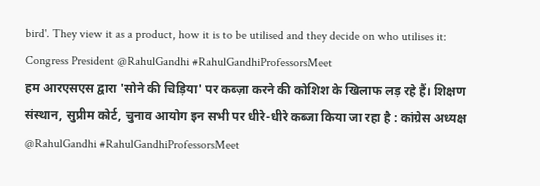bird'. They view it as a product, how it is to be utilised and they decide on who utilises it: Congress President @RahulGandhi #RahulGandhiProfessorsMeet
हम आरएसएस द्वारा 'सोने की चिड़िया' पर कब्ज़ा करने की कोशिश के खिलाफ लड़ रहे हैं। शिक्षण संस्थान, सुप्रीम कोर्ट, चुनाव आयोग इन सभी पर धीरे-धीरे कब्जा किया जा रहा है : कांग्रेस अध्यक्ष @RahulGandhi #RahulGandhiProfessorsMeet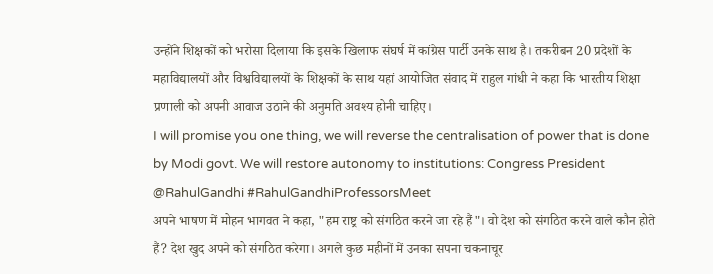उन्होंने शिक्षकों को भरोसा दिलाया कि इसके खिलाफ संघर्ष में कांग्रेस पार्टी उनके साथ है। तकरीबन 20 प्रदेशों के महाविद्यालयों और विश्वविद्यालयों के शिक्षकों के साथ यहां आयोजित संवाद में राहुल गांधी ने कहा कि भारतीय शिक्षा प्रणाली को अपनी आवाज उठाने की अनुमति अवश्य होनी चाहिए।
I will promise you one thing, we will reverse the centralisation of power that is done by Modi govt. We will restore autonomy to institutions: Congress President @RahulGandhi #RahulGandhiProfessorsMeet
अपने भाषण में मोहन भागवत ने कहा, "हम राष्ट्र को संगठित करने जा रहे हैं"। वो देश को संगठित करने वाले कौन होते हैं? देश खुद अपने को संगठित करेगा। अगले कुछ महीनों में उनका सपना चकनाचूर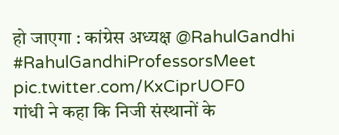हो जाएगा : कांग्रेस अध्यक्ष @RahulGandhi #RahulGandhiProfessorsMeet pic.twitter.com/KxCiprUOF0
गांधी ने कहा कि निजी संस्थानों के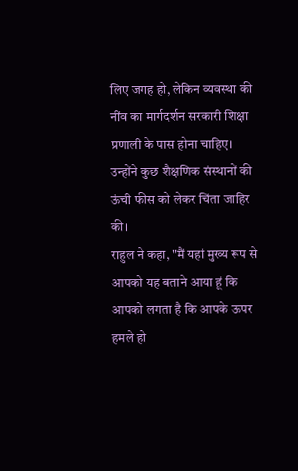लिए जगह हो, लेकिन व्यवस्था की नींव का मार्गदर्शन सरकारी शिक्षा प्रणाली के पास होना चाहिए। उन्होंने कुछ शैक्षणिक संस्थानों की ऊंची फीस को लेकर चिंता जाहिर की।
राहुल ने कहा, "मैं यहां मुख्य रूप से आपको यह बताने आया हूं कि आपको लगता है कि आपके ऊपर हमले हो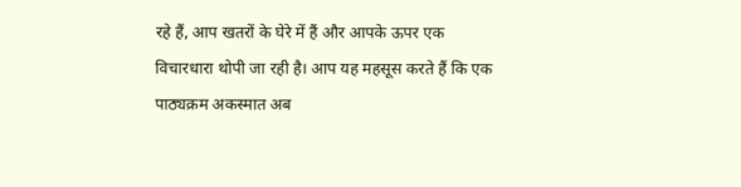रहे हैं, आप खतरों के घेरे में हैं और आपके ऊपर एक विचारधारा थोपी जा रही है। आप यह महसूस करते हैं कि एक पाठ्यक्रम अकस्मात अब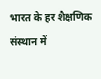भारत के हर शैक्षणिक संस्थान में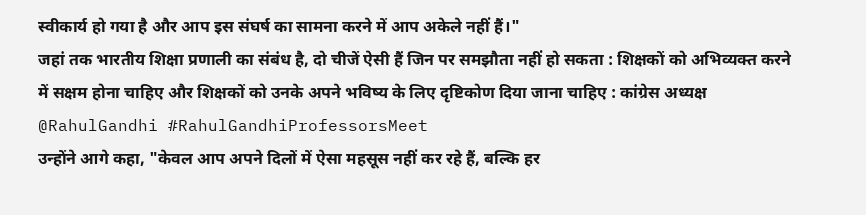स्वीकार्य हो गया है और आप इस संघर्ष का सामना करने में आप अकेले नहीं हैं।"
जहां तक भारतीय शिक्षा प्रणाली का संबंध है, दो चीजें ऐसी हैं जिन पर समझौता नहीं हो सकता : शिक्षकों को अभिव्यक्त करने में सक्षम होना चाहिए और शिक्षकों को उनके अपने भविष्य के लिए दृष्टिकोण दिया जाना चाहिए : कांग्रेस अध्यक्ष @RahulGandhi #RahulGandhiProfessorsMeet
उन्होंने आगे कहा, "केवल आप अपने दिलों में ऐसा महसूस नहीं कर रहे हैं, बल्कि हर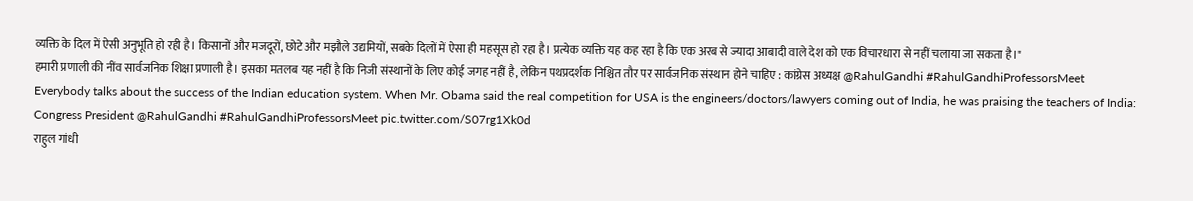व्यक्ति के दिल में ऐसी अनुभूति हो रही है। किसानों और मजदूरों, छोटे और मझौले उद्यमियों, सबके दिलों में ऐसा ही महसूस हो रहा है। प्रत्येक व्यक्ति यह कह रहा है कि एक अरब से ज्यादा आबादी वाले देश को एक विचारधारा से नहीं चलाया जा सकता है।"
हमारी प्रणाली की नींव सार्वजनिक शिक्षा प्रणाली है। इसका मतलब यह नहीं है कि निजी संस्थानों के लिए कोई जगह नहीं है, लेकिन पथप्रदर्शक निश्चित तौर पर सार्वजनिक संस्थान होने चाहिए : कांग्रेस अध्यक्ष @RahulGandhi #RahulGandhiProfessorsMeet
Everybody talks about the success of the Indian education system. When Mr. Obama said the real competition for USA is the engineers/doctors/lawyers coming out of India, he was praising the teachers of India: Congress President @RahulGandhi #RahulGandhiProfessorsMeet pic.twitter.com/S07rg1Xk0d
राहुल गांधी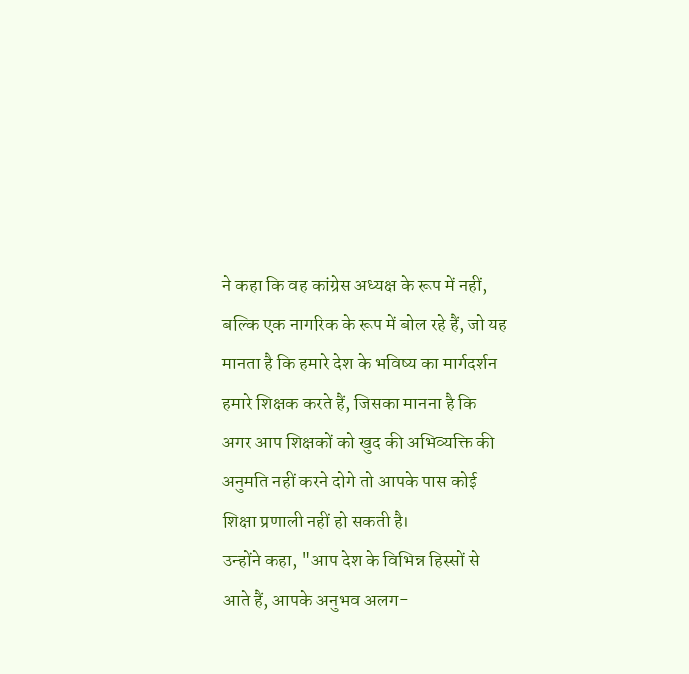ने कहा कि वह कांग्रेस अध्यक्ष के रूप में नहीं, बल्कि एक नागरिक के रूप में बोल रहे हैं, जो यह मानता है कि हमारे देश के भविष्य का मार्गदर्शन हमारे शिक्षक करते हैं, जिसका मानना है कि अगर आप शिक्षकों को खुद की अभिव्यक्ति की अनुमति नहीं करने दोगे तो आपके पास कोई शिक्षा प्रणाली नहीं हो सकती है।
उन्होंने कहा, "आप देश के विभिन्न हिस्सों से आते हैं, आपके अनुभव अलग-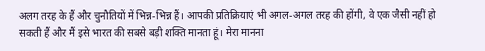अलग तरह के हैं और चुनौतियों में भिन्न-भिन्न हैं। आपकी प्रतिक्रियाएं भी अगल-अगल तरह की होंगी, वे एक जैसी नहीं हो सकती हैं और मैं इसे भारत की सबसे बड़ी शक्ति मानता हूं। मेरा मानना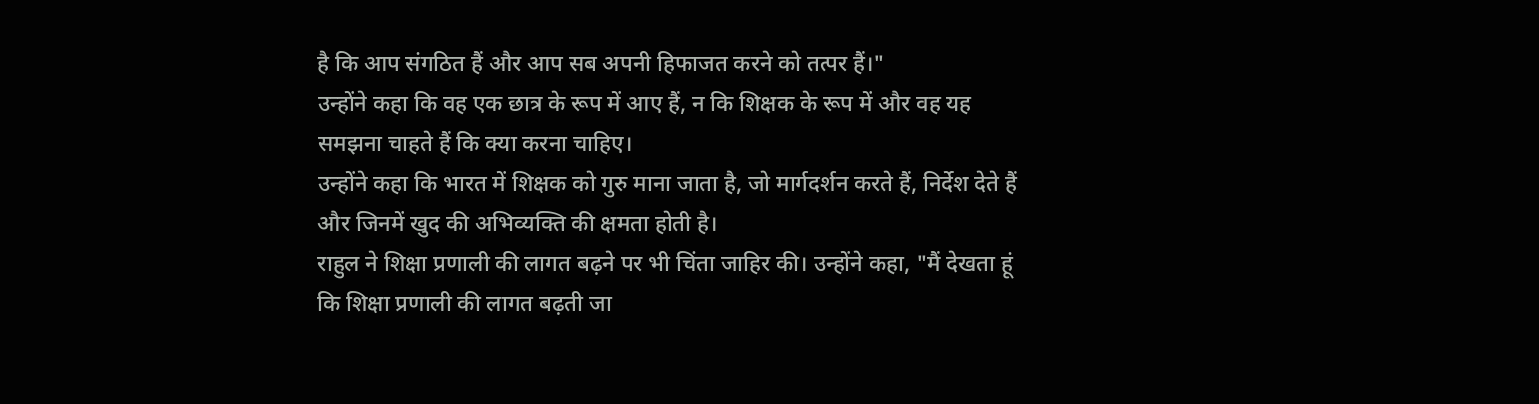है कि आप संगठित हैं और आप सब अपनी हिफाजत करने को तत्पर हैं।"
उन्होंने कहा कि वह एक छात्र के रूप में आए हैं, न कि शिक्षक के रूप में और वह यह समझना चाहते हैं कि क्या करना चाहिए।
उन्होंने कहा कि भारत में शिक्षक को गुरु माना जाता है, जो मार्गदर्शन करते हैं, निर्देश देते हैं और जिनमें खुद की अभिव्यक्ति की क्षमता होती है।
राहुल ने शिक्षा प्रणाली की लागत बढ़ने पर भी चिंता जाहिर की। उन्होंने कहा, "मैं देखता हूं कि शिक्षा प्रणाली की लागत बढ़ती जा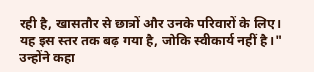रही है, खासतौर से छात्रों और उनके परिवारों के लिए। यह इस स्तर तक बढ़ गया है, जोकि स्वीकार्य नहीं है।"
उन्होंने कहा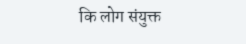कि लोग संयुक्त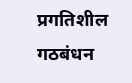प्रगतिशील गठबंधन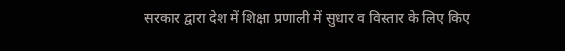सरकार द्वारा देश में शिक्षा प्रणाली में सुधार व विस्तार के लिए किए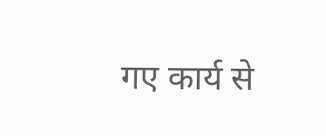गए कार्य से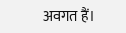अवगत हैं।